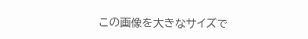この画像を大きなサイズで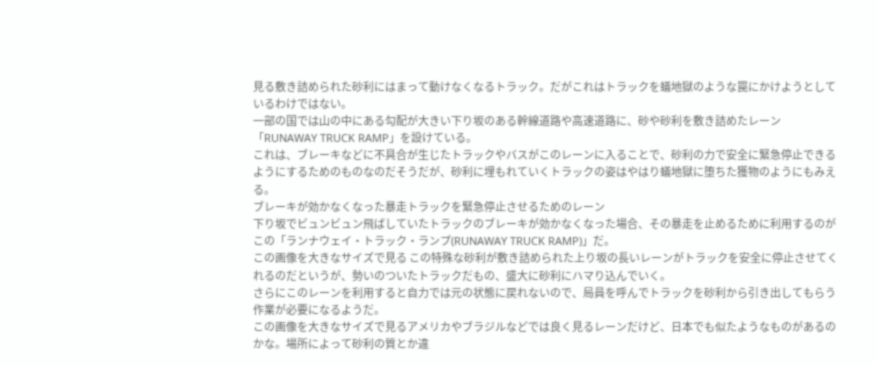見る敷き詰められた砂利にはまって動けなくなるトラック。だがこれはトラックを蟻地獄のような罠にかけようとしているわけではない。
一部の国では山の中にある勾配が大きい下り坂のある幹線道路や高速道路に、砂や砂利を敷き詰めたレーン「RUNAWAY TRUCK RAMP」を設けている。
これは、ブレーキなどに不具合が生じたトラックやバスがこのレーンに入ることで、砂利の力で安全に緊急停止できるようにするためのものなのだそうだが、砂利に埋もれていくトラックの姿はやはり蟻地獄に堕ちた獲物のようにもみえる。
ブレーキが効かなくなった暴走トラックを緊急停止させるためのレーン
下り坂でビュンビュン飛ばしていたトラックのブレーキが効かなくなった場合、その暴走を止めるために利用するのがこの「ランナウェイ・トラック・ランプ(RUNAWAY TRUCK RAMP)」だ。
この画像を大きなサイズで見る この特殊な砂利が敷き詰められた上り坂の長いレーンがトラックを安全に停止させてくれるのだというが、勢いのついたトラックだもの、盛大に砂利にハマり込んでいく。
さらにこのレーンを利用すると自力では元の状態に戻れないので、局員を呼んでトラックを砂利から引き出してもらう作業が必要になるようだ。
この画像を大きなサイズで見るアメリカやブラジルなどでは良く見るレーンだけど、日本でも似たようなものがあるのかな。場所によって砂利の質とか違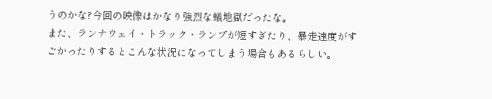うのかな?今回の映像はかなり強烈な蟻地獄だったな。
また、ランナウェイ・トラック・ランプが短すぎたり、暴走速度がすごかったりするとこんな状況になってしまう場合もあるらしい。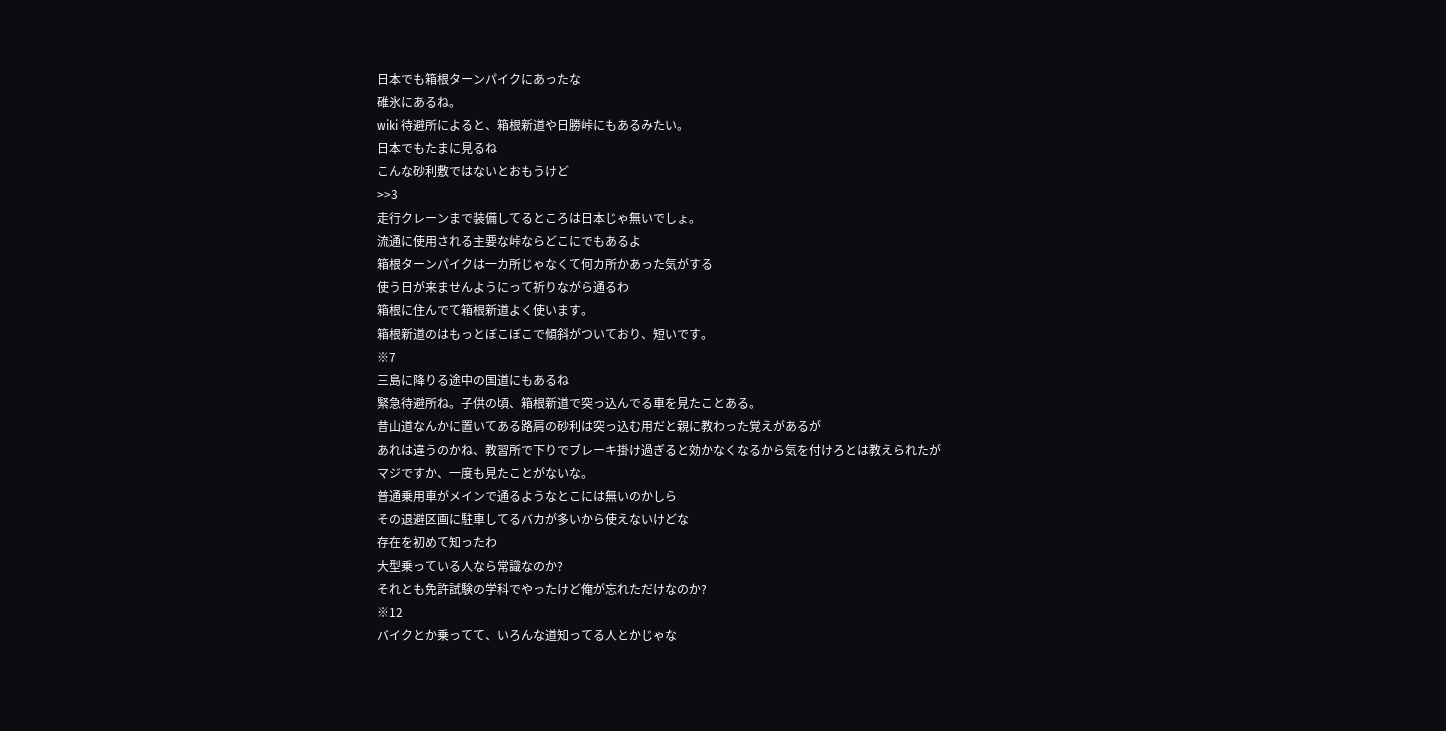日本でも箱根ターンパイクにあったな
碓氷にあるね。
wiki 待避所によると、箱根新道や日勝峠にもあるみたい。
日本でもたまに見るね
こんな砂利敷ではないとおもうけど
>>3
走行クレーンまで装備してるところは日本じゃ無いでしょ。
流通に使用される主要な峠ならどこにでもあるよ
箱根ターンパイクは一カ所じゃなくて何カ所かあった気がする
使う日が来ませんようにって祈りながら通るわ
箱根に住んでて箱根新道よく使います。
箱根新道のはもっとぼこぼこで傾斜がついており、短いです。
※7
三島に降りる途中の国道にもあるね
緊急待避所ね。子供の頃、箱根新道で突っ込んでる車を見たことある。
昔山道なんかに置いてある路肩の砂利は突っ込む用だと親に教わった覚えがあるが
あれは違うのかね、教習所で下りでブレーキ掛け過ぎると効かなくなるから気を付けろとは教えられたが
マジですか、一度も見たことがないな。
普通乗用車がメインで通るようなとこには無いのかしら
その退避区画に駐車してるバカが多いから使えないけどな
存在を初めて知ったわ
大型乗っている人なら常識なのか?
それとも免許試験の学科でやったけど俺が忘れただけなのか?
※12
バイクとか乗ってて、いろんな道知ってる人とかじゃな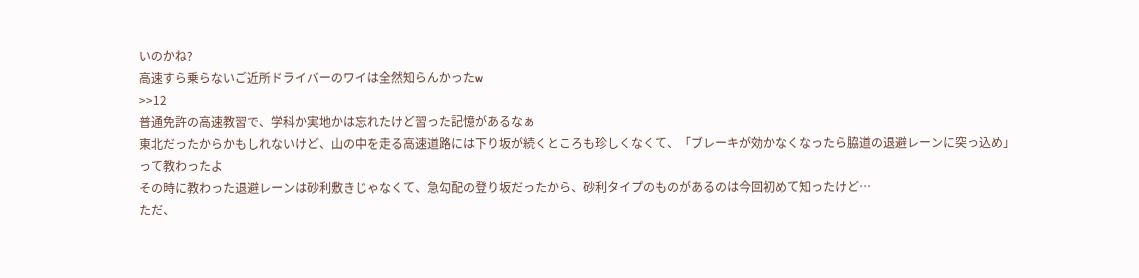いのかね?
高速すら乗らないご近所ドライバーのワイは全然知らんかったw
>>12
普通免許の高速教習で、学科か実地かは忘れたけど習った記憶があるなぁ
東北だったからかもしれないけど、山の中を走る高速道路には下り坂が続くところも珍しくなくて、「ブレーキが効かなくなったら脇道の退避レーンに突っ込め」って教わったよ
その時に教わった退避レーンは砂利敷きじゃなくて、急勾配の登り坂だったから、砂利タイプのものがあるのは今回初めて知ったけど…
ただ、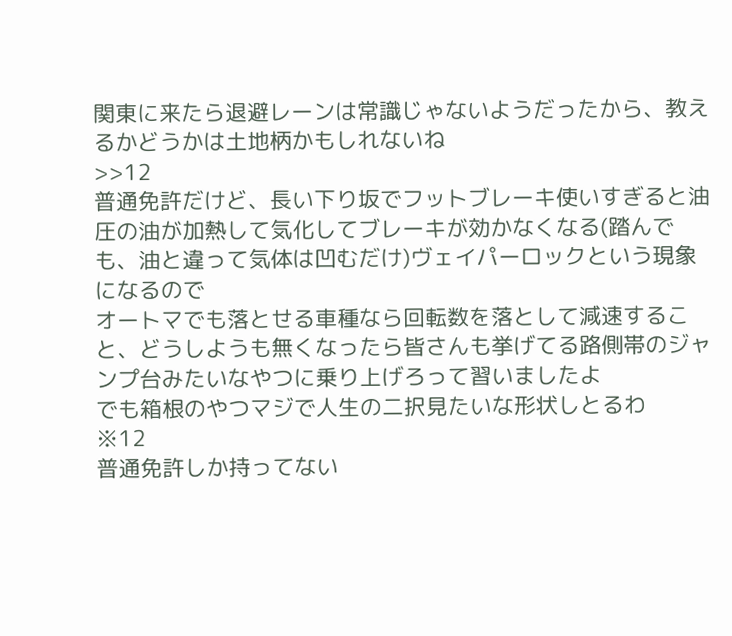関東に来たら退避レーンは常識じゃないようだったから、教えるかどうかは土地柄かもしれないね
>>12
普通免許だけど、長い下り坂でフットブレーキ使いすぎると油圧の油が加熱して気化してブレーキが効かなくなる(踏んでも、油と違って気体は凹むだけ)ヴェイパーロックという現象になるので
オートマでも落とせる車種なら回転数を落として減速すること、どうしようも無くなったら皆さんも挙げてる路側帯のジャンプ台みたいなやつに乗り上げろって習いましたよ
でも箱根のやつマジで人生の二択見たいな形状しとるわ
※12
普通免許しか持ってない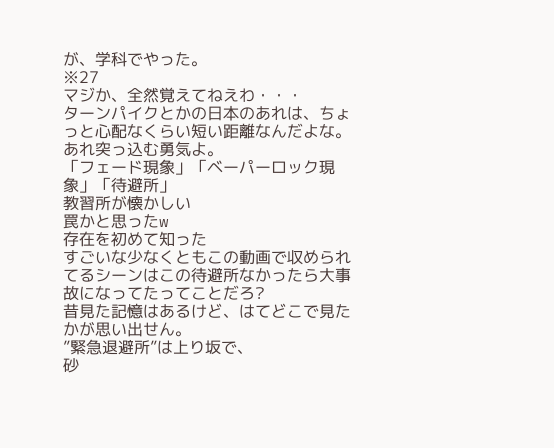が、学科でやった。
※27
マジか、全然覚えてねえわ・・・
ターンパイクとかの日本のあれは、ちょっと心配なくらい短い距離なんだよな。
あれ突っ込む勇気よ。
「フェード現象」「ベーパーロック現象」「待避所」
教習所が懐かしい
罠かと思ったw
存在を初めて知った
すごいな少なくともこの動画で収められてるシーンはこの待避所なかったら大事故になってたってことだろ?
昔見た記憶はあるけど、はてどこで見たかが思い出せん。
”緊急退避所”は上り坂で、
砂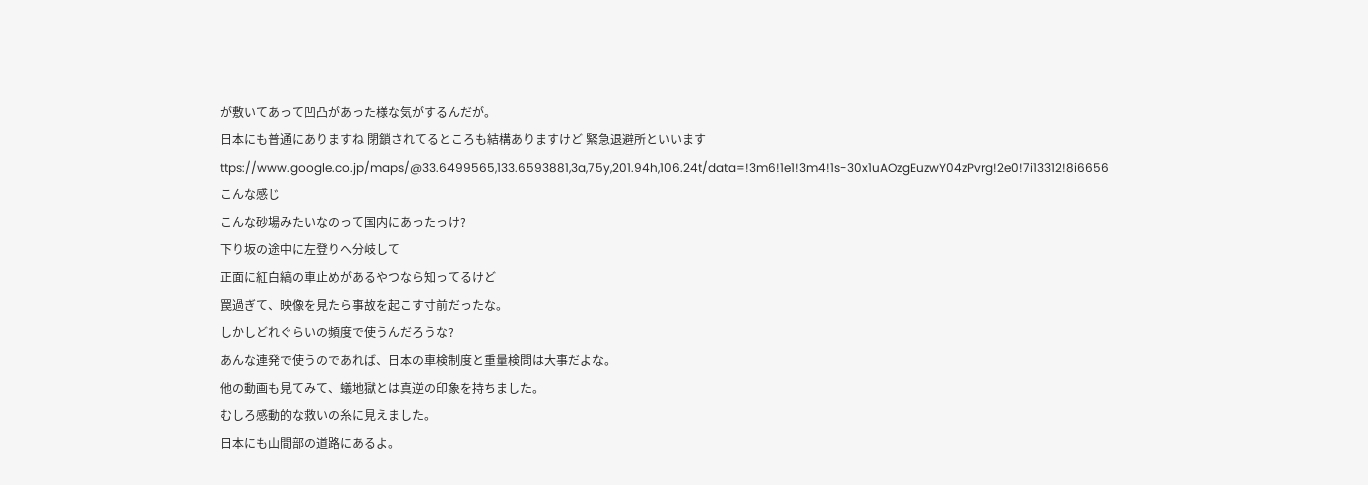が敷いてあって凹凸があった様な気がするんだが。
日本にも普通にありますね 閉鎖されてるところも結構ありますけど 緊急退避所といいます ttps://www.google.co.jp/maps/@33.6499565,133.6593881,3a,75y,201.94h,106.24t/data=!3m6!1e1!3m4!1s-30x1uAOzgEuzwY04zPvrg!2e0!7i13312!8i6656 こんな感じ
こんな砂場みたいなのって国内にあったっけ?
下り坂の途中に左登りへ分岐して
正面に紅白縞の車止めがあるやつなら知ってるけど
罠過ぎて、映像を見たら事故を起こす寸前だったな。
しかしどれぐらいの頻度で使うんだろうな?
あんな連発で使うのであれば、日本の車検制度と重量検問は大事だよな。
他の動画も見てみて、蟻地獄とは真逆の印象を持ちました。
むしろ感動的な救いの糸に見えました。
日本にも山間部の道路にあるよ。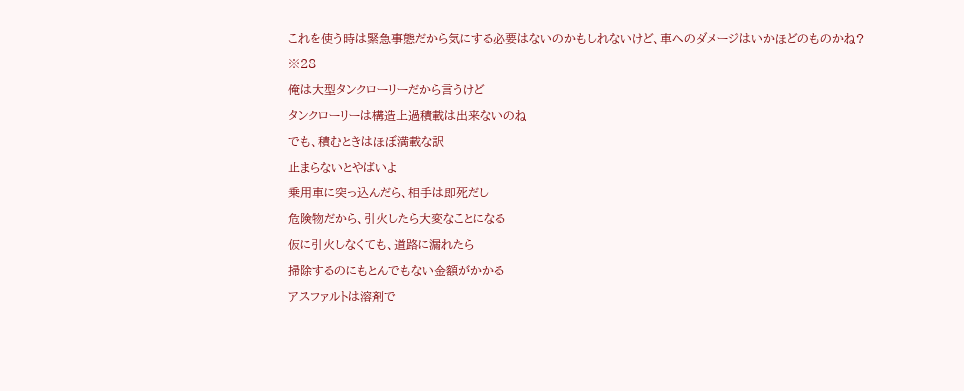これを使う時は緊急事態だから気にする必要はないのかもしれないけど、車へのダメージはいかほどのものかね?
※28
俺は大型タンクローリーだから言うけど
タンクローリーは構造上過積載は出来ないのね
でも、積むときはほぼ満載な訳
止まらないとやばいよ
乗用車に突っ込んだら、相手は即死だし
危険物だから、引火したら大変なことになる
仮に引火しなくても、道路に漏れたら
掃除するのにもとんでもない金額がかかる
アスファルトは溶剤で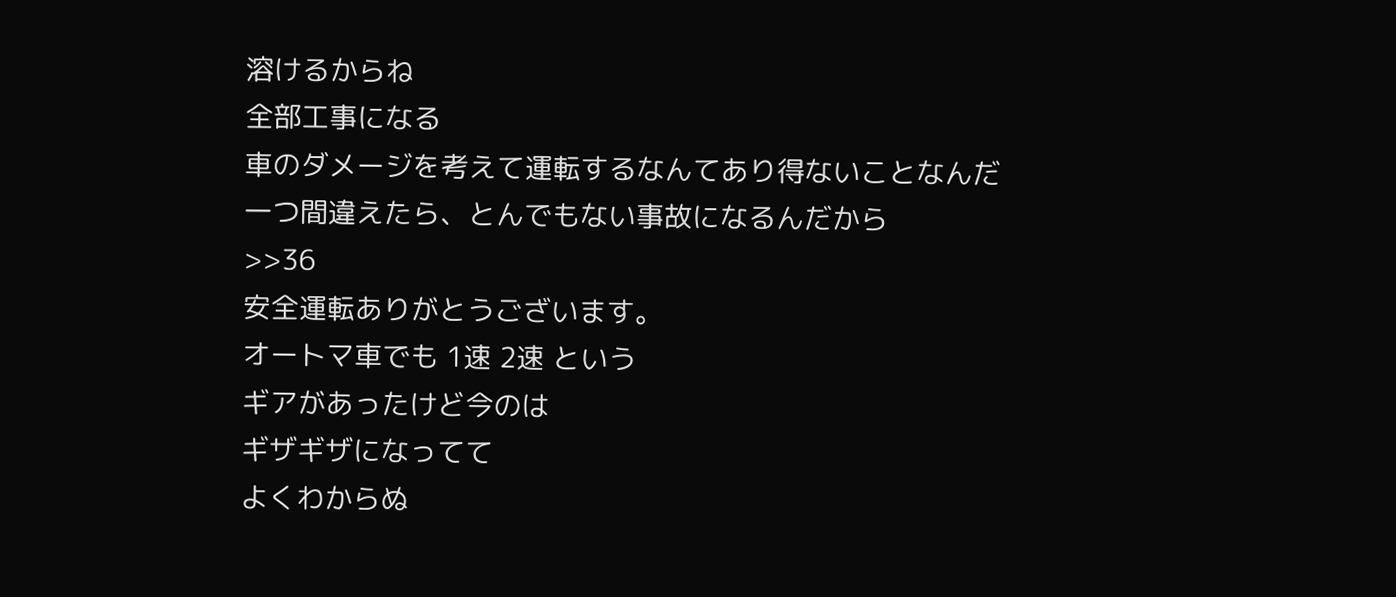溶けるからね
全部工事になる
車のダメージを考えて運転するなんてあり得ないことなんだ
一つ間違えたら、とんでもない事故になるんだから
>>36
安全運転ありがとうございます。
オートマ車でも 1速 2速 という
ギアがあったけど今のは
ギザギザになってて
よくわからぬ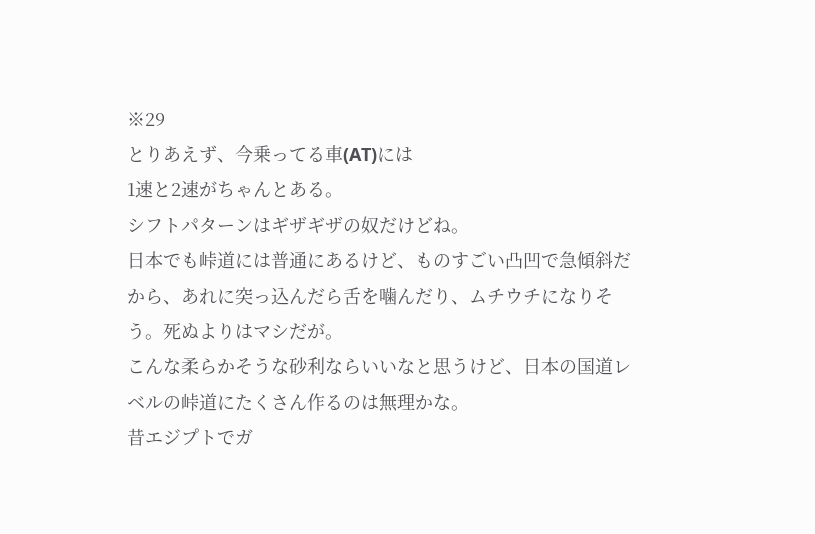※29
とりあえず、今乗ってる車(AT)には
1速と2速がちゃんとある。
シフトパターンはギザギザの奴だけどね。
日本でも峠道には普通にあるけど、ものすごい凸凹で急傾斜だから、あれに突っ込んだら舌を噛んだり、ムチウチになりそう。死ぬよりはマシだが。
こんな柔らかそうな砂利ならいいなと思うけど、日本の国道レベルの峠道にたくさん作るのは無理かな。
昔エジプトでガ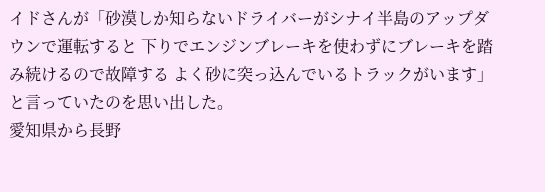イドさんが「砂漠しか知らないドライバーがシナイ半島のアップダウンで運転すると 下りでエンジンブレーキを使わずにブレーキを踏み続けるので故障する よく砂に突っ込んでいるトラックがいます」と言っていたのを思い出した。
愛知県から長野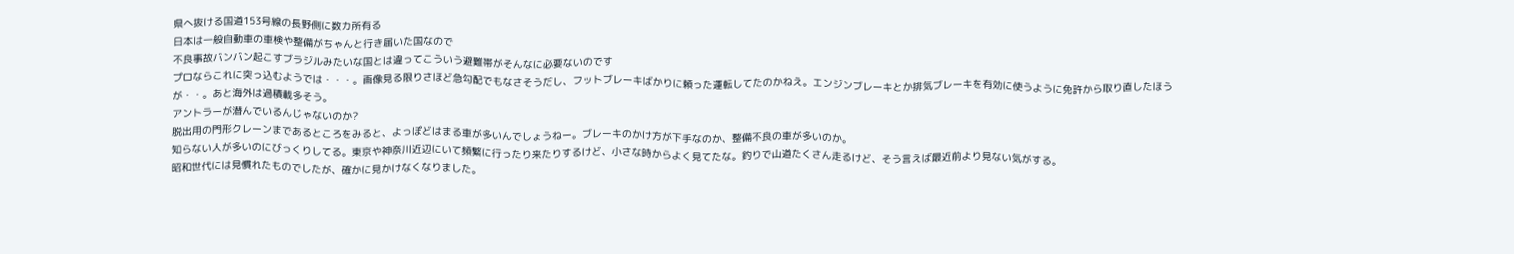県へ抜ける国道153号線の長野側に数カ所有る
日本は一般自動車の車検や整備がちゃんと行き届いた国なので
不良事故バンバン起こすブラジルみたいな国とは違ってこういう避難帯がそんなに必要ないのです
プロならこれに突っ込むようでは・・・。画像見る限りさほど急勾配でもなさそうだし、フットブレーキばかりに頼った運転してたのかねえ。エンジンブレーキとか排気ブレーキを有効に使うように免許から取り直したほうが・・。あと海外は過積載多そう。
アントラーが潜んでいるんじゃないのか?
脱出用の門形クレーンまであるところをみると、よっぽどはまる車が多いんでしょうねー。ブレーキのかけ方が下手なのか、整備不良の車が多いのか。
知らない人が多いのにびっくりしてる。東京や神奈川近辺にいて頻繁に行ったり来たりするけど、小さな時からよく見てたな。釣りで山道たくさん走るけど、そう言えば最近前より見ない気がする。
昭和世代には見慣れたものでしたが、確かに見かけなくなりました。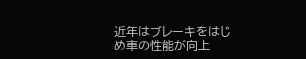近年はブレーキをはじめ車の性能が向上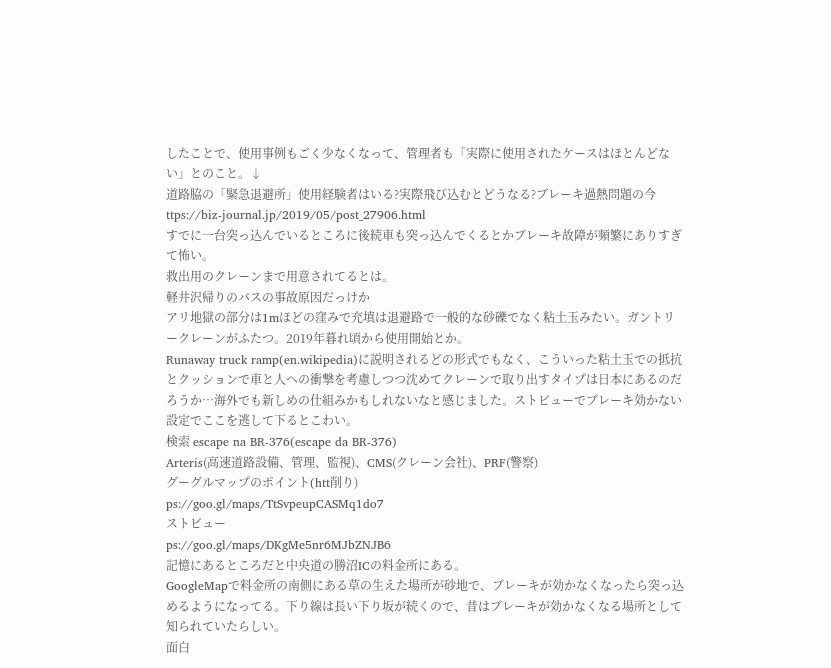したことで、使用事例もごく少なくなって、管理者も「実際に使用されたケースはほとんどない」とのこと。↓
道路脇の「緊急退避所」使用経験者はいる?実際飛び込むとどうなる?ブレーキ過熱問題の今
ttps://biz-journal.jp/2019/05/post_27906.html
すでに一台突っ込んでいるところに後続車も突っ込んでくるとかブレーキ故障が頻繁にありすぎて怖い。
救出用のクレーンまで用意されてるとは。
軽井沢帰りのバスの事故原因だっけか
アリ地獄の部分は1mほどの窪みで充填は退避路で一般的な砂礫でなく粘土玉みたい。ガントリークレーンがふたつ。2019年暮れ頃から使用開始とか。
Runaway truck ramp(en.wikipedia)に説明されるどの形式でもなく、こういった粘土玉での抵抗とクッションで車と人への衝撃を考慮しつつ沈めてクレーンで取り出すタイプは日本にあるのだろうか…海外でも新しめの仕組みかもしれないなと感じました。ストビューでブレーキ効かない設定でここを逃して下るとこわい。
検索 escape na BR-376(escape da BR-376)
Arteris(高速道路設備、管理、監視)、CMS(クレーン会社)、PRF(警察)
グーグルマップのポイント(htt削り)
ps://goo.gl/maps/TtSvpeupCASMq1do7
ストビュー
ps://goo.gl/maps/DKgMe5nr6MJbZNJB6
記憶にあるところだと中央道の勝沼ICの料金所にある。
GoogleMapで料金所の南側にある草の生えた場所が砂地で、ブレーキが効かなくなったら突っ込めるようになってる。下り線は長い下り坂が続くので、昔はブレーキが効かなくなる場所として知られていたらしい。
面白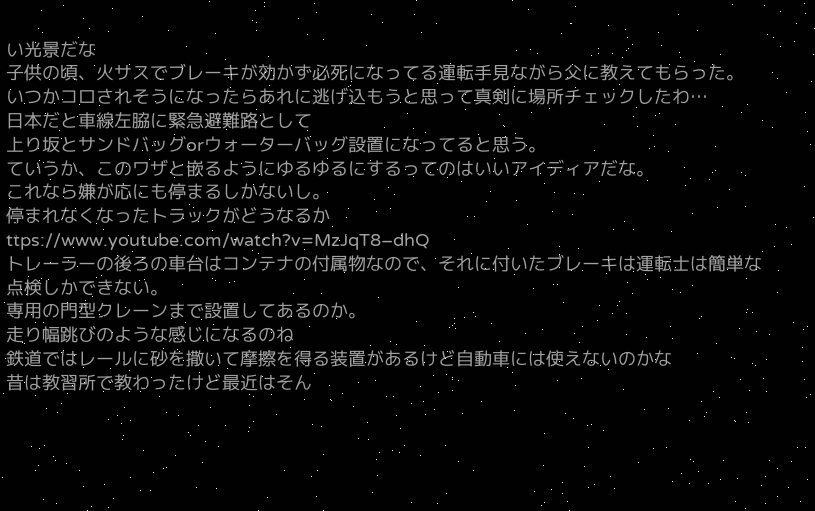い光景だな
子供の頃、火サスでブレーキが効かず必死になってる運転手見ながら父に教えてもらった。
いつかコロされそうになったらあれに逃げ込もうと思って真剣に場所チェックしたわ…
日本だと車線左脇に緊急避難路として
上り坂とサンドバッグorウォーターバッグ設置になってると思う。
ていうか、このワザと嵌るようにゆるゆるにするってのはいいアイディアだな。
これなら嫌が応にも停まるしかないし。
停まれなくなったトラックがどうなるか
ttps://www.youtube.com/watch?v=MzJqT8–dhQ
トレーラーの後ろの車台はコンテナの付属物なので、それに付いたブレーキは運転士は簡単な点検しかできない。
専用の門型クレーンまで設置してあるのか。
走り幅跳びのような感じになるのね
鉄道ではレールに砂を撒いて摩擦を得る装置があるけど自動車には使えないのかな
昔は教習所で教わったけど最近はそん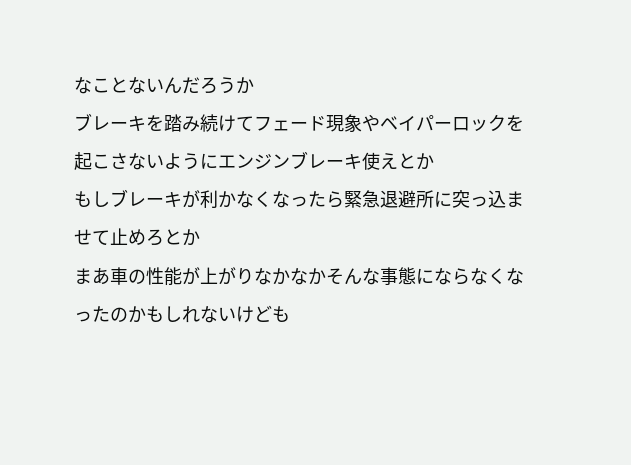なことないんだろうか
ブレーキを踏み続けてフェード現象やベイパーロックを起こさないようにエンジンブレーキ使えとか
もしブレーキが利かなくなったら緊急退避所に突っ込ませて止めろとか
まあ車の性能が上がりなかなかそんな事態にならなくなったのかもしれないけども